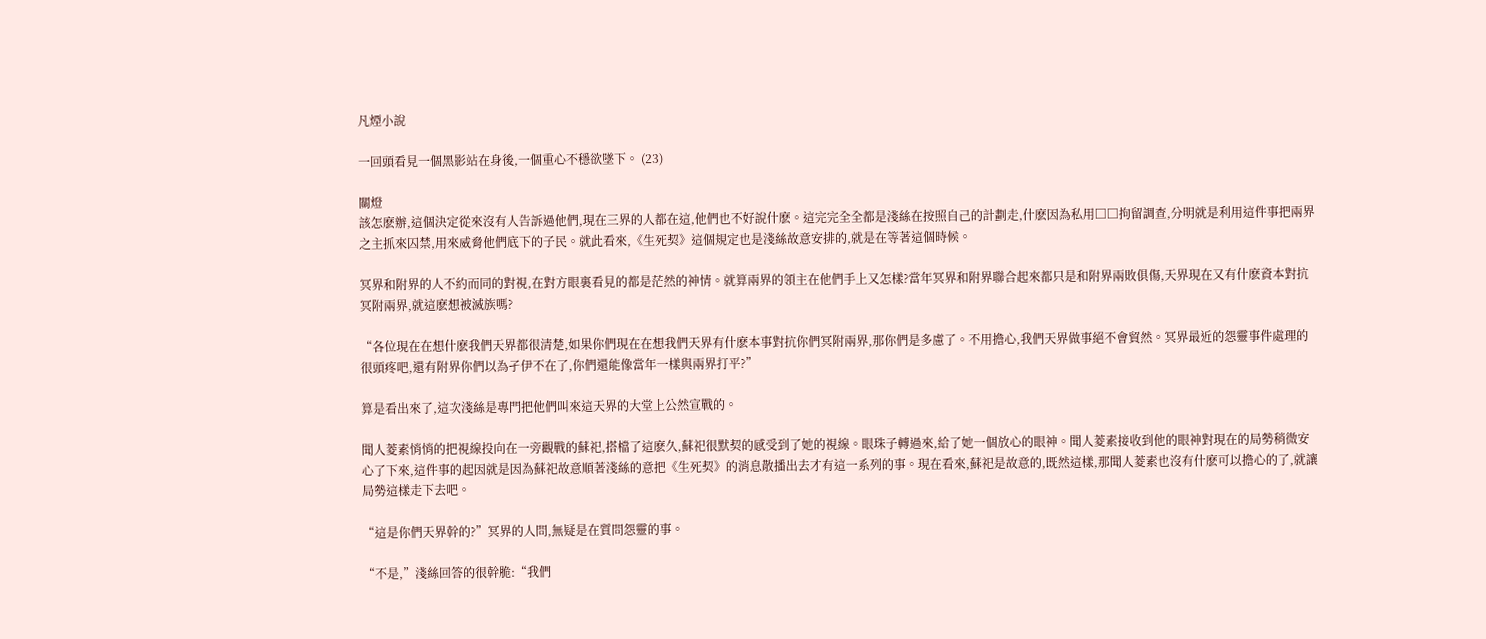凡煙小說

一回頭看見一個黑影站在身後,一個重心不穩欲墜下。 (23)

關燈
該怎麽辦,這個決定從來沒有人告訴過他們,現在三界的人都在這,他們也不好說什麽。這完完全全都是淺絲在按照自己的計劃走,什麽因為私用□□拘留調查,分明就是利用這件事把兩界之主抓來囚禁,用來威脅他們底下的子民。就此看來,《生死契》這個規定也是淺絲故意安排的,就是在等著這個時候。

冥界和附界的人不約而同的對視,在對方眼裏看見的都是茫然的神情。就算兩界的領主在他們手上又怎樣?當年冥界和附界聯合起來都只是和附界兩敗俱傷,天界現在又有什麽資本對抗冥附兩界,就這麽想被滅族嗎?

“各位現在在想什麽我們天界都很清楚,如果你們現在在想我們天界有什麽本事對抗你們冥附兩界,那你們是多慮了。不用擔心,我們天界做事絕不會貿然。冥界最近的怨靈事件處理的很頭疼吧,還有附界你們以為孑伊不在了,你們還能像當年一樣與兩界打平?”

算是看出來了,這次淺絲是專門把他們叫來這天界的大堂上公然宣戰的。

聞人菱素悄悄的把視線投向在一旁觀戰的蘇祀,搭檔了這麽久,蘇祀很默契的感受到了她的視線。眼珠子轉過來,給了她一個放心的眼神。聞人菱素接收到他的眼神對現在的局勢稍微安心了下來,這件事的起因就是因為蘇祀故意順著淺絲的意把《生死契》的消息散播出去才有這一系列的事。現在看來,蘇祀是故意的,既然這樣,那聞人菱素也沒有什麽可以擔心的了,就讓局勢這樣走下去吧。

“這是你們天界幹的?”冥界的人問,無疑是在質問怨靈的事。

“不是,”淺絲回答的很幹脆:“我們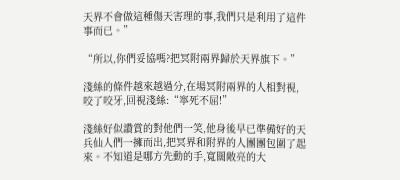天界不會做這種傷天害理的事,我們只是利用了這件事而已。”

“所以,你們妥協嗎?把冥附兩界歸於天界旗下。”

淺絲的條件越來越過分,在場冥附兩界的人相對視,咬了咬牙,回視淺絲:“寧死不屈!”

淺絲好似讚賞的對他們一笑,他身後早已準備好的天兵仙人們一擁而出,把冥界和附界的人團團包圍了起來。不知道是哪方先動的手,寬闊敞亮的大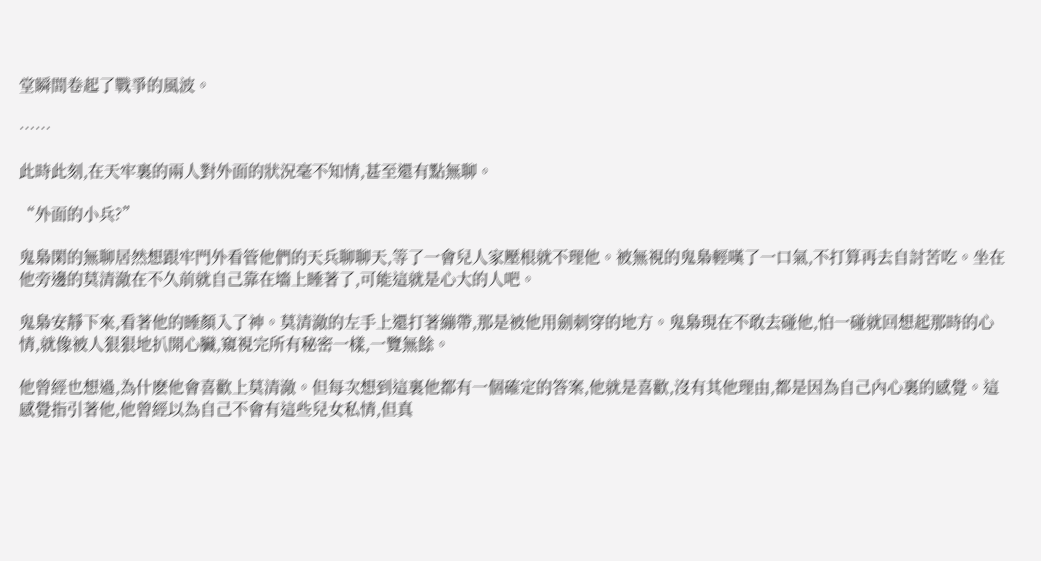堂瞬間卷起了戰爭的風波。

……

此時此刻,在天牢裏的兩人對外面的狀況毫不知情,甚至還有點無聊。

“外面的小兵?”

鬼梟閑的無聊居然想跟牢門外看管他們的天兵聊聊天,等了一會兒人家壓根就不理他。被無視的鬼梟輕嘆了一口氣,不打算再去自討苦吃。坐在他旁邊的莫清澈在不久前就自己靠在墻上睡著了,可能這就是心大的人吧。

鬼梟安靜下來,看著他的睡顏入了神。莫清澈的左手上還打著繃帶,那是被他用劍刺穿的地方。鬼梟現在不敢去碰他,怕一碰就回想起那時的心情,就像被人狠狠地扒開心臟,窺視完所有秘密一樣,一覽無餘。

他曾經也想過,為什麽他會喜歡上莫清澈。但每次想到這裏他都有一個確定的答案,他就是喜歡,沒有其他理由,都是因為自己內心裏的感覺。這感覺指引著他,他曾經以為自己不會有這些兒女私情,但真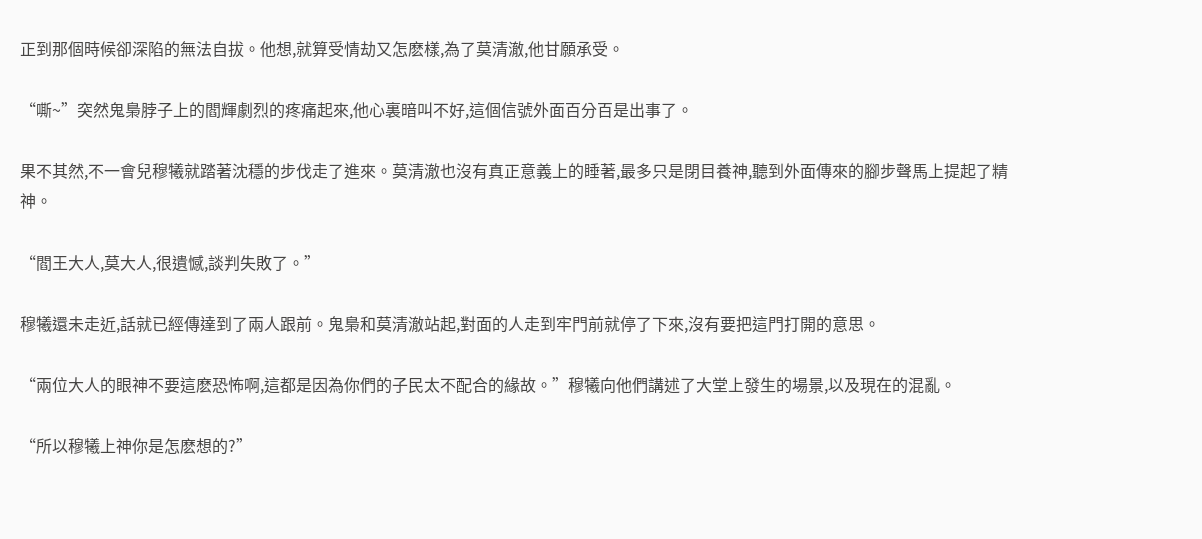正到那個時候卻深陷的無法自拔。他想,就算受情劫又怎麽樣,為了莫清澈,他甘願承受。

“嘶~”突然鬼梟脖子上的閻輝劇烈的疼痛起來,他心裏暗叫不好,這個信號外面百分百是出事了。

果不其然,不一會兒穆犧就踏著沈穩的步伐走了進來。莫清澈也沒有真正意義上的睡著,最多只是閉目養神,聽到外面傳來的腳步聲馬上提起了精神。

“閻王大人,莫大人,很遺憾,談判失敗了。”

穆犧還未走近,話就已經傳達到了兩人跟前。鬼梟和莫清澈站起,對面的人走到牢門前就停了下來,沒有要把這門打開的意思。

“兩位大人的眼神不要這麽恐怖啊,這都是因為你們的子民太不配合的緣故。”穆犧向他們講述了大堂上發生的場景,以及現在的混亂。

“所以穆犧上神你是怎麽想的?”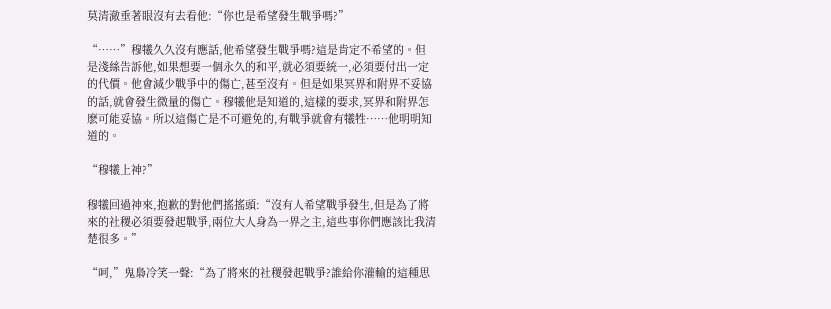莫清澈垂著眼沒有去看他:“你也是希望發生戰爭嗎?”

“……”穆犧久久沒有應話,他希望發生戰爭嗎?這是肯定不希望的。但是淺絲告訴他,如果想要一個永久的和平,就必須要統一,必須要付出一定的代價。他會減少戰爭中的傷亡,甚至沒有。但是如果冥界和附界不妥協的話,就會發生微量的傷亡。穆犧他是知道的,這樣的要求,冥界和附界怎麽可能妥協。所以這傷亡是不可避免的,有戰爭就會有犧牲……他明明知道的。

“穆犧上神?”

穆犧回過神來,抱歉的對他們搖搖頭:“沒有人希望戰爭發生,但是為了將來的社稷必須要發起戰爭,兩位大人身為一界之主,這些事你們應該比我清楚很多。”

“呵,”鬼梟冷笑一聲:“為了將來的社稷發起戰爭?誰給你灌輸的這種思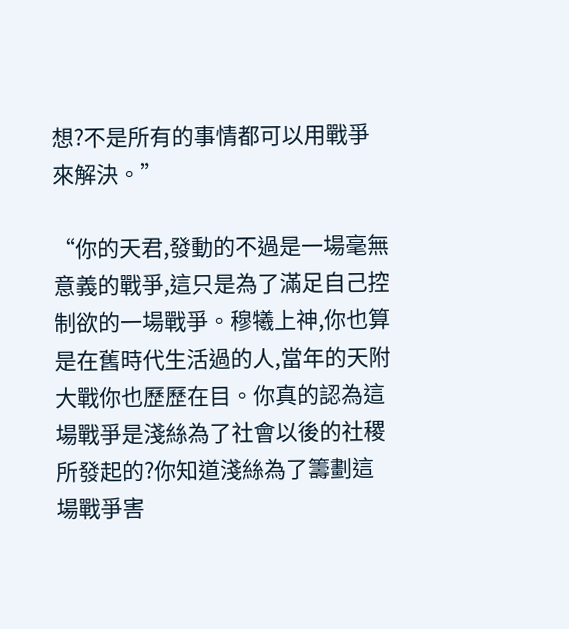想?不是所有的事情都可以用戰爭來解決。”

“你的天君,發動的不過是一場毫無意義的戰爭,這只是為了滿足自己控制欲的一場戰爭。穆犧上神,你也算是在舊時代生活過的人,當年的天附大戰你也歷歷在目。你真的認為這場戰爭是淺絲為了社會以後的社稷所發起的?你知道淺絲為了籌劃這場戰爭害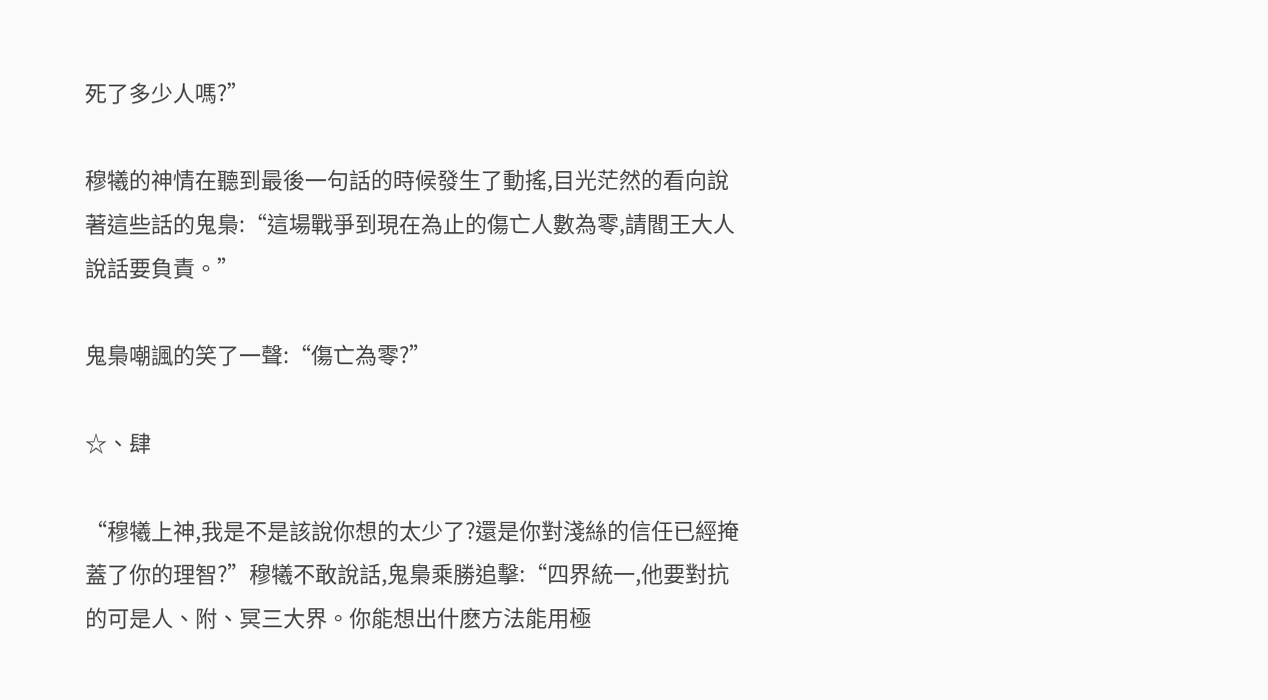死了多少人嗎?”

穆犧的神情在聽到最後一句話的時候發生了動搖,目光茫然的看向說著這些話的鬼梟:“這場戰爭到現在為止的傷亡人數為零,請閻王大人說話要負責。”

鬼梟嘲諷的笑了一聲:“傷亡為零?”

☆、肆

“穆犧上神,我是不是該說你想的太少了?還是你對淺絲的信任已經掩蓋了你的理智?”穆犧不敢說話,鬼梟乘勝追擊:“四界統一,他要對抗的可是人、附、冥三大界。你能想出什麽方法能用極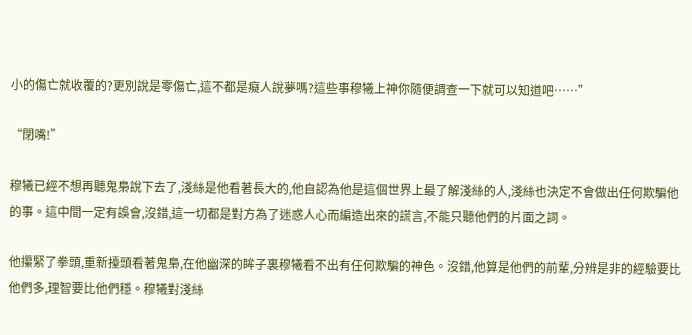小的傷亡就收覆的?更別說是零傷亡,這不都是癡人說夢嗎?這些事穆犧上神你隨便調查一下就可以知道吧……”

“閉嘴!”

穆犧已經不想再聽鬼梟說下去了,淺絲是他看著長大的,他自認為他是這個世界上最了解淺絲的人,淺絲也決定不會做出任何欺騙他的事。這中間一定有誤會,沒錯,這一切都是對方為了迷惑人心而編造出來的謊言,不能只聽他們的片面之詞。

他攥緊了拳頭,重新擡頭看著鬼梟,在他幽深的眸子裏穆犧看不出有任何欺騙的神色。沒錯,他算是他們的前輩,分辨是非的經驗要比他們多,理智要比他們穩。穆犧對淺絲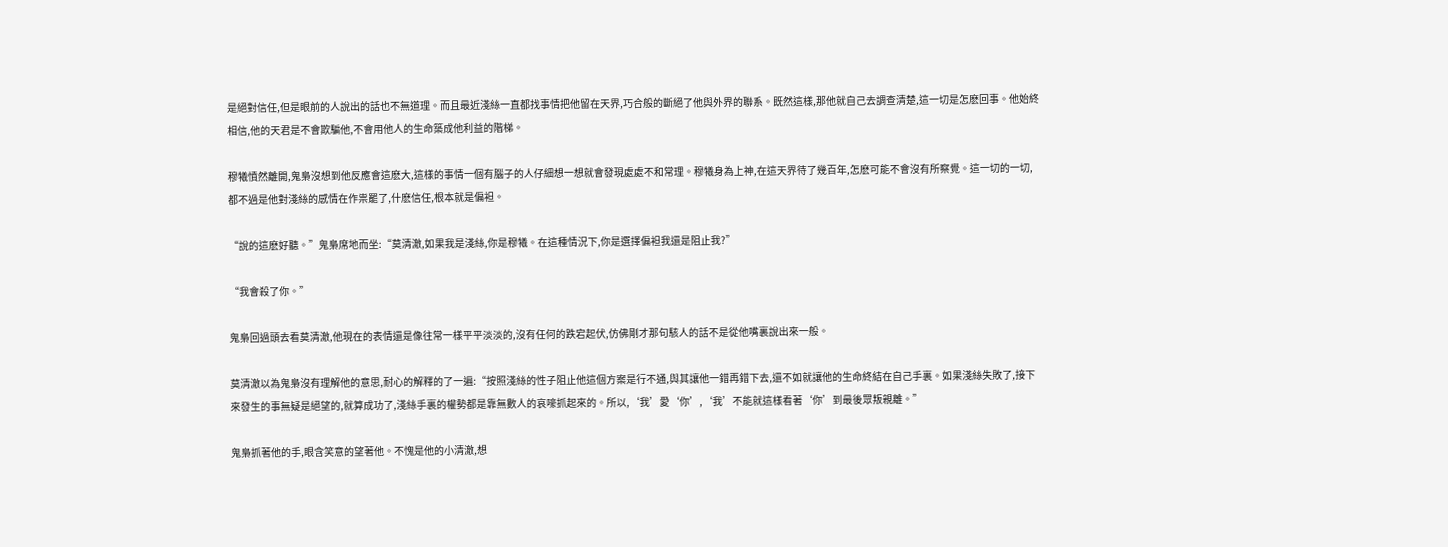是絕對信任,但是眼前的人說出的話也不無道理。而且最近淺絲一直都找事情把他留在天界,巧合般的斷絕了他與外界的聯系。既然這樣,那他就自己去調查清楚,這一切是怎麽回事。他始終相信,他的天君是不會欺騙他,不會用他人的生命築成他利益的階梯。

穆犧憤然離開,鬼梟沒想到他反應會這麽大,這樣的事情一個有腦子的人仔細想一想就會發現處處不和常理。穆犧身為上神,在這天界待了幾百年,怎麽可能不會沒有所察覺。這一切的一切,都不過是他對淺絲的感情在作祟罷了,什麽信任,根本就是偏袒。

“說的這麽好聽。”鬼梟席地而坐:“莫清澈,如果我是淺絲,你是穆犧。在這種情況下,你是選擇偏袒我還是阻止我?”

“我會殺了你。”

鬼梟回過頭去看莫清澈,他現在的表情還是像往常一樣平平淡淡的,沒有任何的跌宕起伏,仿佛剛才那句駭人的話不是從他嘴裏說出來一般。

莫清澈以為鬼梟沒有理解他的意思,耐心的解釋的了一遍:“按照淺絲的性子阻止他這個方案是行不通,與其讓他一錯再錯下去,還不如就讓他的生命終結在自己手裏。如果淺絲失敗了,接下來發生的事無疑是絕望的,就算成功了,淺絲手裏的權勢都是靠無數人的哀嚎抓起來的。所以,‘我’愛‘你’,‘我’不能就這樣看著‘你’到最後眾叛親離。”

鬼梟抓著他的手,眼含笑意的望著他。不愧是他的小清澈,想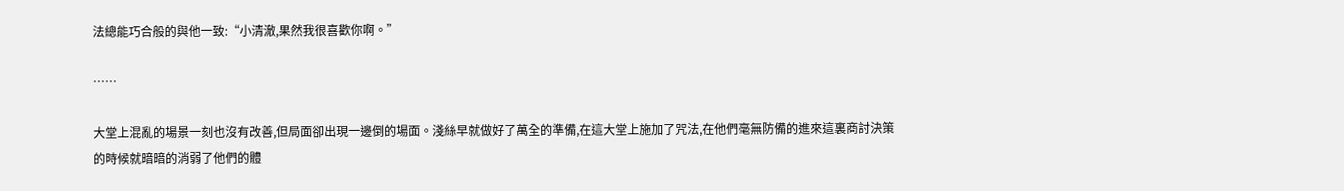法總能巧合般的與他一致:“小清澈,果然我很喜歡你啊。”

……

大堂上混亂的場景一刻也沒有改善,但局面卻出現一邊倒的場面。淺絲早就做好了萬全的準備,在這大堂上施加了咒法,在他們毫無防備的進來這裏商討決策的時候就暗暗的消弱了他們的體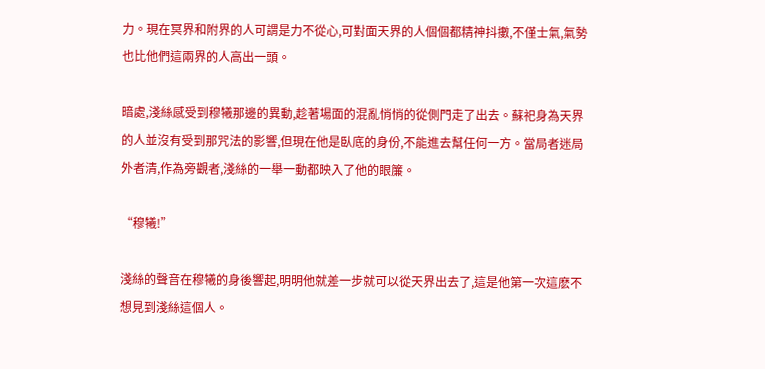力。現在冥界和附界的人可謂是力不從心,可對面天界的人個個都精神抖擻,不僅士氣,氣勢也比他們這兩界的人高出一頭。

暗處,淺絲感受到穆犧那邊的異動,趁著場面的混亂悄悄的從側門走了出去。蘇祀身為天界的人並沒有受到那咒法的影響,但現在他是臥底的身份,不能進去幫任何一方。當局者迷局外者清,作為旁觀者,淺絲的一舉一動都映入了他的眼簾。

“穆犧!”

淺絲的聲音在穆犧的身後響起,明明他就差一步就可以從天界出去了,這是他第一次這麽不想見到淺絲這個人。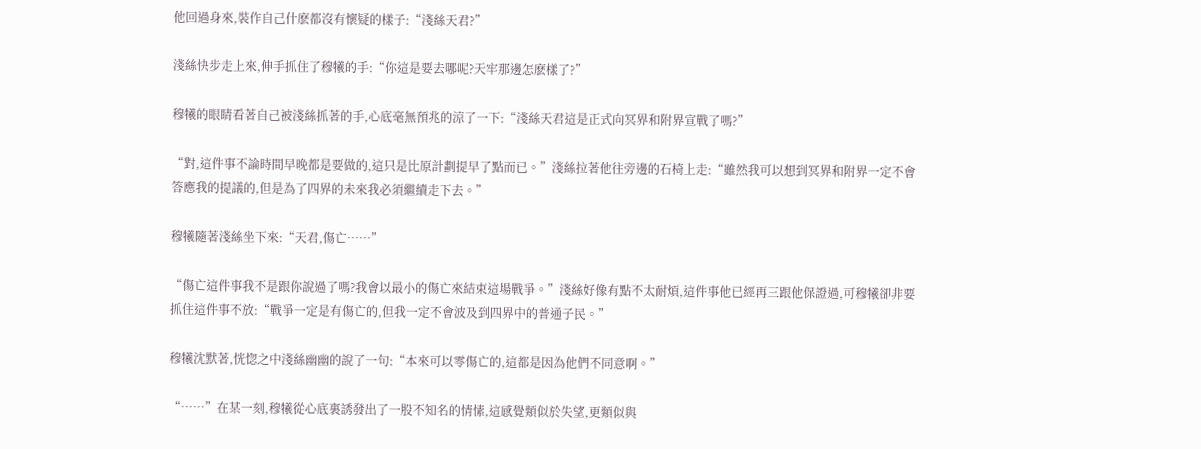他回過身來,裝作自己什麽都沒有懷疑的樣子:“淺絲天君?”

淺絲快步走上來,伸手抓住了穆犧的手:“你這是要去哪呢?天牢那邊怎麽樣了?”

穆犧的眼睛看著自己被淺絲抓著的手,心底毫無預兆的涼了一下:“淺絲天君這是正式向冥界和附界宣戰了嗎?”

“對,這件事不論時間早晚都是要做的,這只是比原計劃提早了點而已。”淺絲拉著他往旁邊的石椅上走:“雖然我可以想到冥界和附界一定不會答應我的提議的,但是為了四界的未來我必須繼續走下去。”

穆犧隨著淺絲坐下來:“天君,傷亡……”

“傷亡這件事我不是跟你說過了嗎?我會以最小的傷亡來結束這場戰爭。”淺絲好像有點不太耐煩,這件事他已經再三跟他保證過,可穆犧卻非要抓住這件事不放:“戰爭一定是有傷亡的,但我一定不會波及到四界中的普通子民。”

穆犧沈默著,恍惚之中淺絲幽幽的說了一句:“本來可以零傷亡的,這都是因為他們不同意啊。”

“……”在某一刻,穆犧從心底裏誘發出了一股不知名的情愫,這感覺類似於失望,更類似與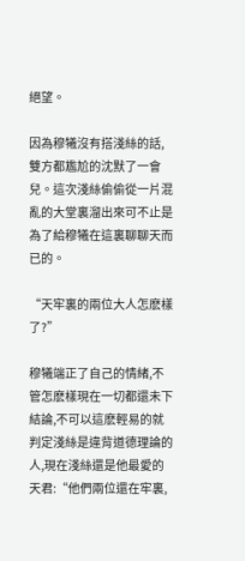絕望。

因為穆犧沒有搭淺絲的話,雙方都尷尬的沈默了一會兒。這次淺絲偷偷從一片混亂的大堂裏溜出來可不止是為了給穆犧在這裏聊聊天而已的。

“天牢裏的兩位大人怎麽樣了?”

穆犧端正了自己的情緒,不管怎麽樣現在一切都還未下結論,不可以這麽輕易的就判定淺絲是違背道德理論的人,現在淺絲還是他最愛的天君:“他們兩位還在牢裏,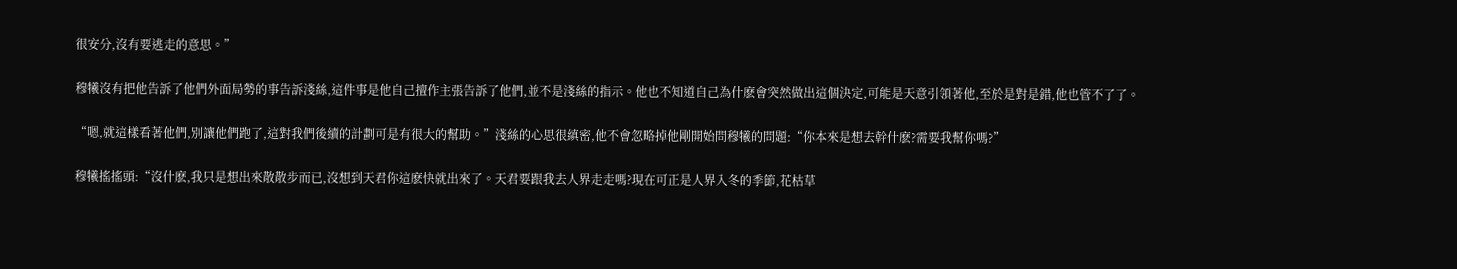很安分,沒有要逃走的意思。”

穆犧沒有把他告訴了他們外面局勢的事告訴淺絲,這件事是他自己擅作主張告訴了他們,並不是淺絲的指示。他也不知道自己為什麽會突然做出這個決定,可能是天意引領著他,至於是對是錯,他也管不了了。

“嗯,就這樣看著他們,別讓他們跑了,這對我們後續的計劃可是有很大的幫助。”淺絲的心思很縝密,他不會忽略掉他剛開始問穆犧的問題:“你本來是想去幹什麽?需要我幫你嗎?”

穆犧搖搖頭:“沒什麽,我只是想出來散散步而已,沒想到天君你這麽快就出來了。天君要跟我去人界走走嗎?現在可正是人界入冬的季節,花枯草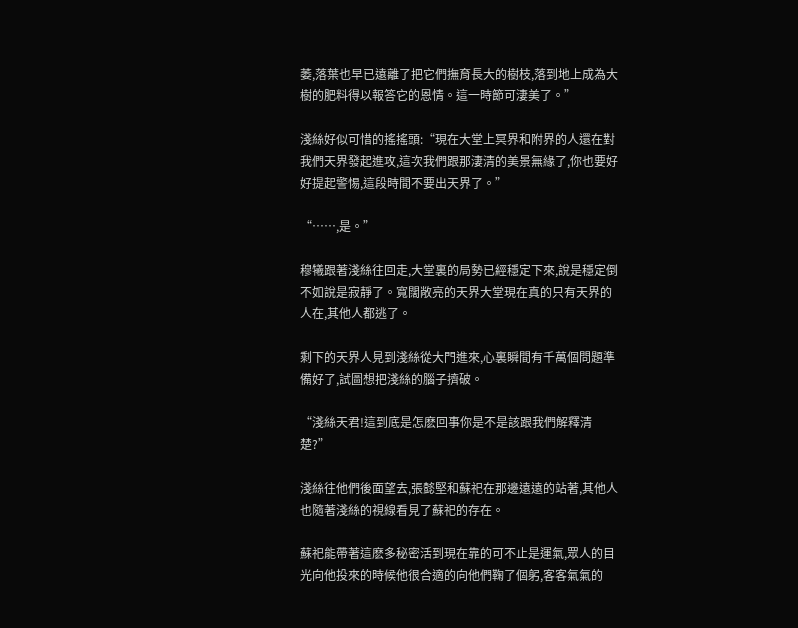萎,落葉也早已遠離了把它們撫育長大的樹枝,落到地上成為大樹的肥料得以報答它的恩情。這一時節可淒美了。”

淺絲好似可惜的搖搖頭:“現在大堂上冥界和附界的人還在對我們天界發起進攻,這次我們跟那淒清的美景無緣了,你也要好好提起警惕,這段時間不要出天界了。”

“……,是。”

穆犧跟著淺絲往回走,大堂裏的局勢已經穩定下來,說是穩定倒不如說是寂靜了。寬闊敞亮的天界大堂現在真的只有天界的人在,其他人都逃了。

剩下的天界人見到淺絲從大門進來,心裏瞬間有千萬個問題準備好了,試圖想把淺絲的腦子擠破。

“淺絲天君!這到底是怎麽回事你是不是該跟我們解釋清楚?”

淺絲往他們後面望去,張懿堅和蘇祀在那邊遠遠的站著,其他人也隨著淺絲的視線看見了蘇祀的存在。

蘇祀能帶著這麽多秘密活到現在靠的可不止是運氣,眾人的目光向他投來的時候他很合適的向他們鞠了個躬,客客氣氣的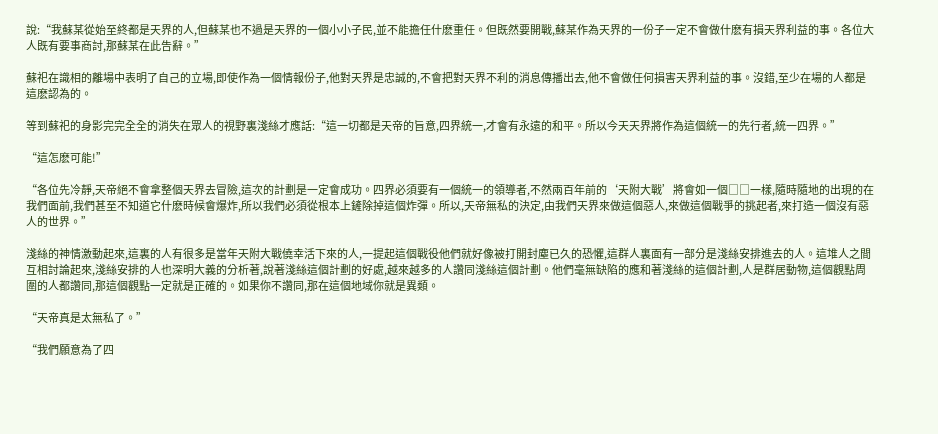說:“我蘇某從始至終都是天界的人,但蘇某也不過是天界的一個小小子民,並不能擔任什麽重任。但既然要開戰,蘇某作為天界的一份子一定不會做什麽有損天界利益的事。各位大人既有要事商討,那蘇某在此告辭。”

蘇祀在識相的離場中表明了自己的立場,即使作為一個情報份子,他對天界是忠誠的,不會把對天界不利的消息傳播出去,他不會做任何損害天界利益的事。沒錯,至少在場的人都是這麽認為的。

等到蘇祀的身影完完全全的消失在眾人的視野裏淺絲才應話:“這一切都是天帝的旨意,四界統一,才會有永遠的和平。所以今天天界將作為這個統一的先行者,統一四界。”

“這怎麽可能!”

“各位先冷靜,天帝絕不會拿整個天界去冒險,這次的計劃是一定會成功。四界必須要有一個統一的領導者,不然兩百年前的‘天附大戰’將會如一個□□一樣,隨時隨地的出現的在我們面前,我們甚至不知道它什麽時候會爆炸,所以我們必須從根本上鏟除掉這個炸彈。所以,天帝無私的決定,由我們天界來做這個惡人,來做這個戰爭的挑起者,來打造一個沒有惡人的世界。”

淺絲的神情激動起來,這裏的人有很多是當年天附大戰僥幸活下來的人,一提起這個戰役他們就好像被打開封塵已久的恐懼,這群人裏面有一部分是淺絲安排進去的人。這堆人之間互相討論起來,淺絲安排的人也深明大義的分析著,說著淺絲這個計劃的好處,越來越多的人讚同淺絲這個計劃。他們毫無缺陷的應和著淺絲的這個計劃,人是群居動物,這個觀點周圍的人都讚同,那這個觀點一定就是正確的。如果你不讚同,那在這個地域你就是異類。

“天帝真是太無私了。”

“我們願意為了四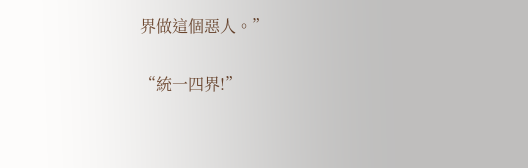界做這個惡人。”

“統一四界!”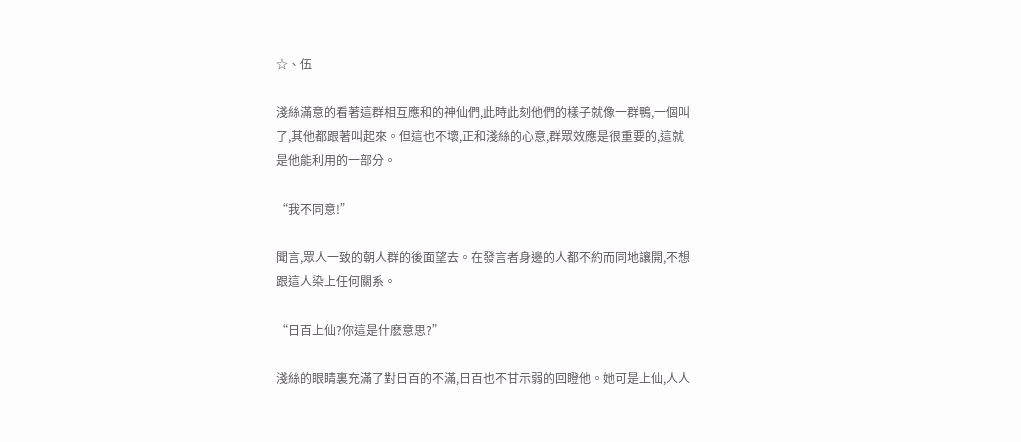☆、伍

淺絲滿意的看著這群相互應和的神仙們,此時此刻他們的樣子就像一群鴨,一個叫了,其他都跟著叫起來。但這也不壞,正和淺絲的心意,群眾效應是很重要的,這就是他能利用的一部分。

“我不同意!”

聞言,眾人一致的朝人群的後面望去。在發言者身邊的人都不約而同地讓開,不想跟這人染上任何關系。

“日百上仙?你這是什麽意思?”

淺絲的眼睛裏充滿了對日百的不滿,日百也不甘示弱的回瞪他。她可是上仙,人人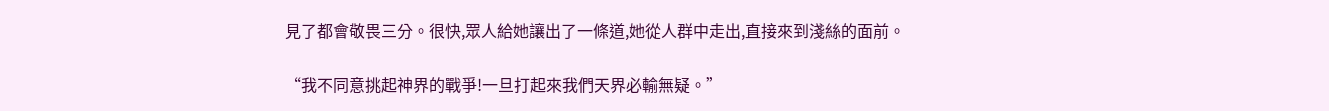見了都會敬畏三分。很快,眾人給她讓出了一條道,她從人群中走出,直接來到淺絲的面前。

“我不同意挑起神界的戰爭!一旦打起來我們天界必輸無疑。”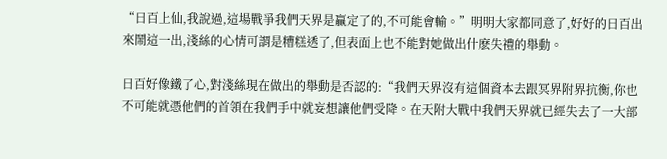“日百上仙,我說過,這場戰爭我們天界是贏定了的,不可能會輸。”明明大家都同意了,好好的日百出來鬧這一出,淺絲的心情可謂是糟糕透了,但表面上也不能對她做出什麽失禮的舉動。

日百好像鐵了心,對淺絲現在做出的舉動是否認的:“我們天界沒有這個資本去跟冥界附界抗衡,你也不可能就憑他們的首領在我們手中就妄想讓他們受降。在天附大戰中我們天界就已經失去了一大部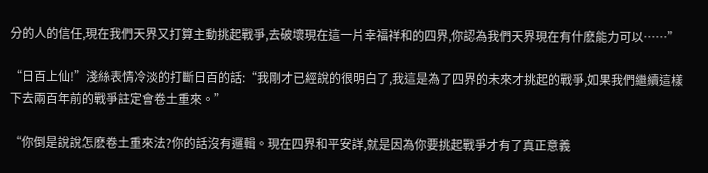分的人的信任,現在我們天界又打算主動挑起戰爭,去破壞現在這一片幸福祥和的四界,你認為我們天界現在有什麽能力可以……”

“日百上仙!”淺絲表情冷淡的打斷日百的話:“我剛才已經說的很明白了,我這是為了四界的未來才挑起的戰爭,如果我們繼續這樣下去兩百年前的戰爭註定會卷土重來。”

“你倒是說說怎麽卷土重來法?你的話沒有邏輯。現在四界和平安詳,就是因為你要挑起戰爭才有了真正意義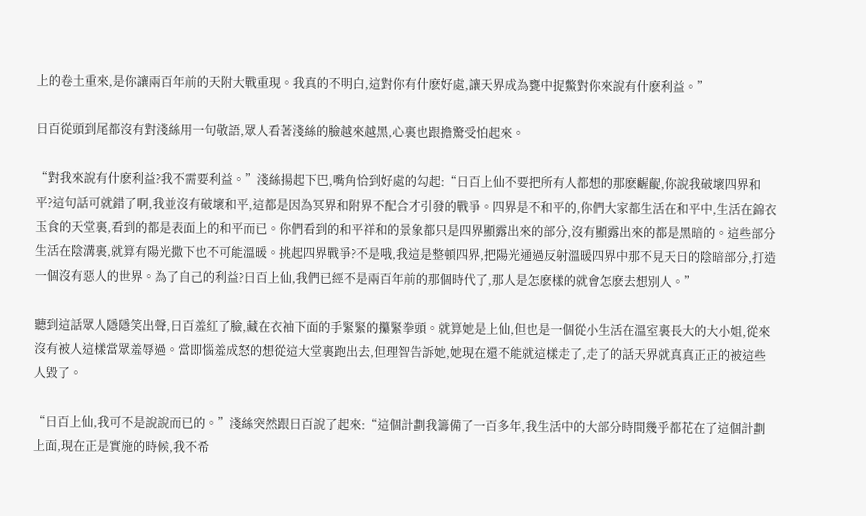上的卷土重來,是你讓兩百年前的天附大戰重現。我真的不明白,這對你有什麽好處,讓天界成為甕中捉鱉對你來說有什麽利益。”

日百從頭到尾都沒有對淺絲用一句敬語,眾人看著淺絲的臉越來越黑,心裏也跟擔驚受怕起來。

“對我來說有什麽利益?我不需要利益。”淺絲揚起下巴,嘴角恰到好處的勾起:“日百上仙不要把所有人都想的那麽齷齪,你說我破壞四界和平?這句話可就錯了啊,我並沒有破壞和平,這都是因為冥界和附界不配合才引發的戰爭。四界是不和平的,你們大家都生活在和平中,生活在錦衣玉食的天堂裏,看到的都是表面上的和平而已。你們看到的和平祥和的景象都只是四界顯露出來的部分,沒有顯露出來的都是黑暗的。這些部分生活在陰溝裏,就算有陽光撒下也不可能溫暖。挑起四界戰爭?不是哦,我這是整頓四界,把陽光通過反射溫暖四界中那不見天日的陰暗部分,打造一個沒有惡人的世界。為了自己的利益?日百上仙,我們已經不是兩百年前的那個時代了,那人是怎麽樣的就會怎麽去想別人。”

聽到這話眾人隱隱笑出聲,日百羞紅了臉,藏在衣袖下面的手緊緊的攥緊拳頭。就算她是上仙,但也是一個從小生活在溫室裏長大的大小姐,從來沒有被人這樣當眾羞辱過。當即惱羞成怒的想從這大堂裏跑出去,但理智告訴她,她現在還不能就這樣走了,走了的話天界就真真正正的被這些人毀了。

“日百上仙,我可不是說說而已的。”淺絲突然跟日百說了起來:“這個計劃我籌備了一百多年,我生活中的大部分時間幾乎都花在了這個計劃上面,現在正是實施的時候,我不希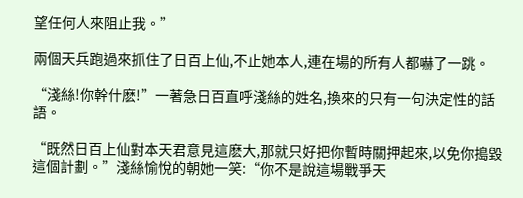望任何人來阻止我。”

兩個天兵跑過來抓住了日百上仙,不止她本人,連在場的所有人都嚇了一跳。

“淺絲!你幹什麽!”一著急日百直呼淺絲的姓名,換來的只有一句決定性的話語。

“既然日百上仙對本天君意見這麽大,那就只好把你暫時關押起來,以免你搗毀這個計劃。”淺絲愉悅的朝她一笑:“你不是說這場戰爭天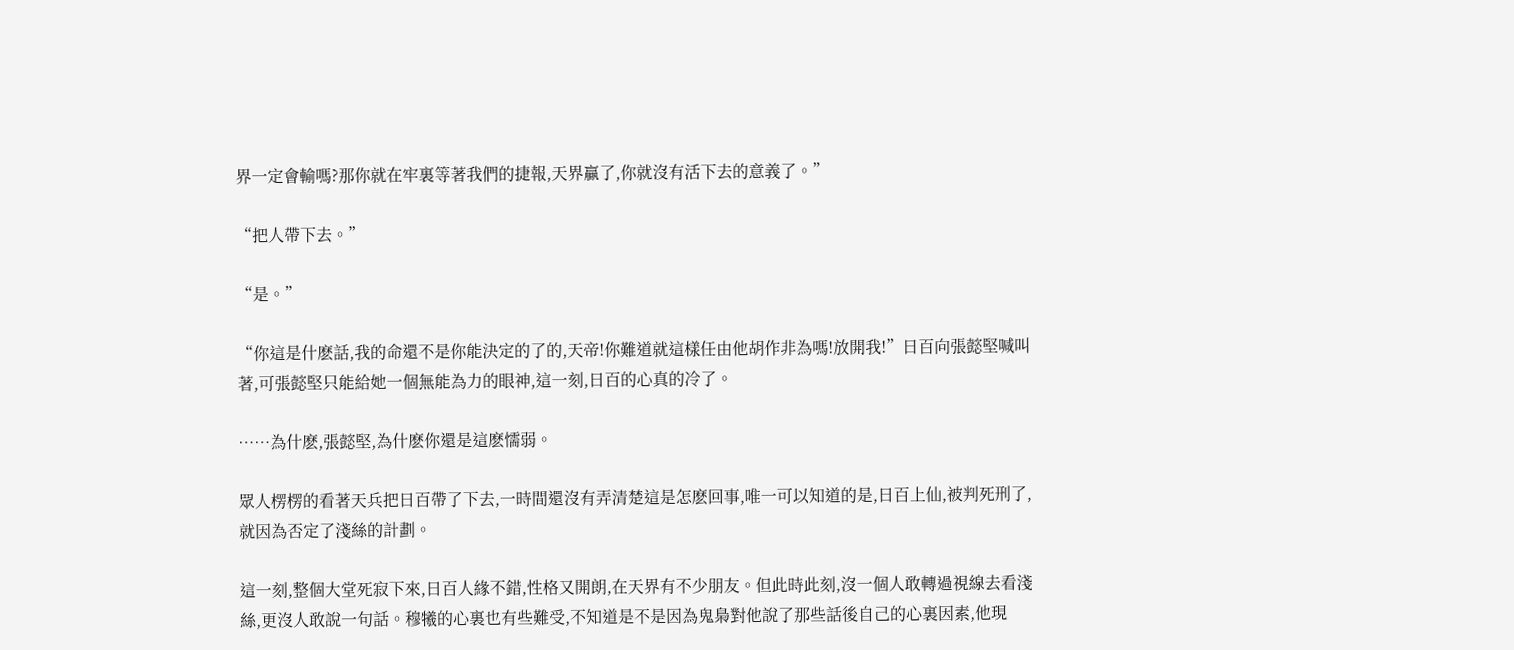界一定會輸嗎?那你就在牢裏等著我們的捷報,天界贏了,你就沒有活下去的意義了。”

“把人帶下去。”

“是。”

“你這是什麽話,我的命還不是你能決定的了的,天帝!你難道就這樣任由他胡作非為嗎!放開我!”日百向張懿堅喊叫著,可張懿堅只能給她一個無能為力的眼神,這一刻,日百的心真的冷了。

……為什麽,張懿堅,為什麽你還是這麽懦弱。

眾人楞楞的看著天兵把日百帶了下去,一時間還沒有弄清楚這是怎麽回事,唯一可以知道的是,日百上仙,被判死刑了,就因為否定了淺絲的計劃。

這一刻,整個大堂死寂下來,日百人緣不錯,性格又開朗,在天界有不少朋友。但此時此刻,沒一個人敢轉過視線去看淺絲,更沒人敢說一句話。穆犧的心裏也有些難受,不知道是不是因為鬼梟對他說了那些話後自己的心裏因素,他現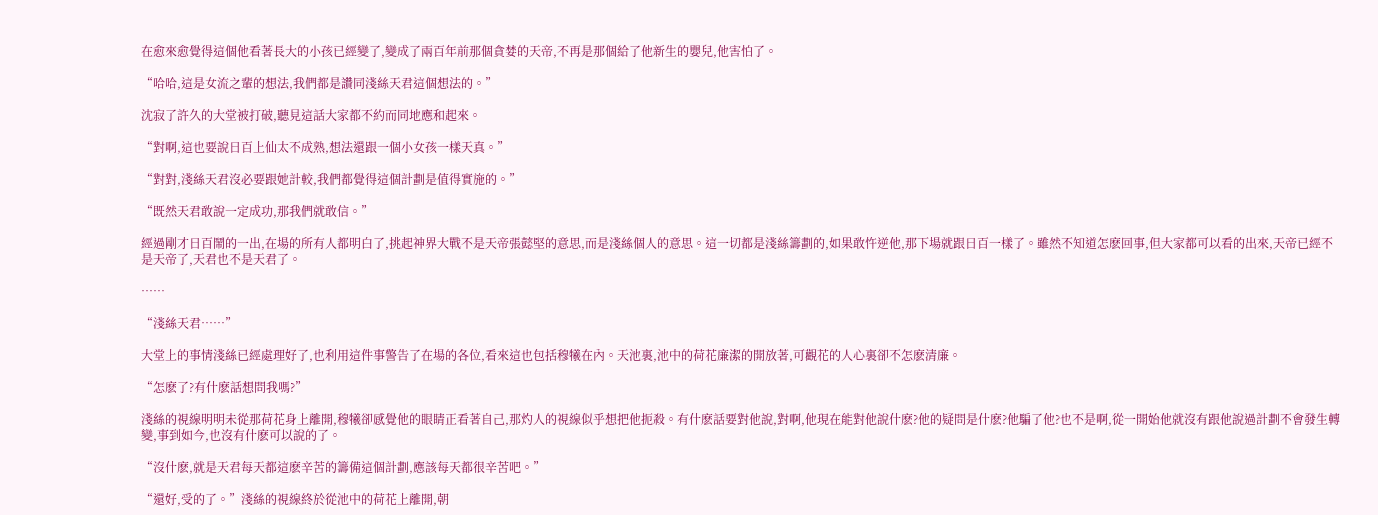在愈來愈覺得這個他看著長大的小孩已經變了,變成了兩百年前那個貪婪的天帝,不再是那個給了他新生的嬰兒,他害怕了。

“哈哈,這是女流之輩的想法,我們都是讚同淺絲天君這個想法的。”

沈寂了許久的大堂被打破,聽見這話大家都不約而同地應和起來。

“對啊,這也要說日百上仙太不成熟,想法還跟一個小女孩一樣天真。”

“對對,淺絲天君沒必要跟她計較,我們都覺得這個計劃是值得實施的。”

“既然天君敢說一定成功,那我們就敢信。”

經過剛才日百鬧的一出,在場的所有人都明白了,挑起神界大戰不是天帝張懿堅的意思,而是淺絲個人的意思。這一切都是淺絲籌劃的,如果敢忤逆他,那下場就跟日百一樣了。雖然不知道怎麽回事,但大家都可以看的出來,天帝已經不是天帝了,天君也不是天君了。

……

“淺絲天君……”

大堂上的事情淺絲已經處理好了,也利用這件事警告了在場的各位,看來這也包括穆犧在內。天池裏,池中的荷花廉潔的開放著,可觀花的人心裏卻不怎麽清廉。

“怎麽了?有什麽話想問我嗎?”

淺絲的視線明明未從那荷花身上離開,穆犧卻感覺他的眼睛正看著自己,那灼人的視線似乎想把他扼殺。有什麽話要對他說,對啊,他現在能對他說什麽?他的疑問是什麽?他騙了他?也不是啊,從一開始他就沒有跟他說過計劃不會發生轉變,事到如今,也沒有什麽可以說的了。

“沒什麽,就是天君每天都這麽辛苦的籌備這個計劃,應該每天都很辛苦吧。”

“還好,受的了。”淺絲的視線終於從池中的荷花上離開,朝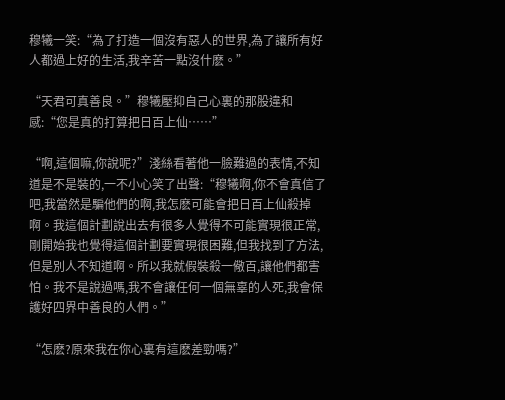穆犧一笑:“為了打造一個沒有惡人的世界,為了讓所有好人都過上好的生活,我辛苦一點沒什麽。”

“天君可真善良。”穆犧壓抑自己心裏的那股違和感:“您是真的打算把日百上仙……”

“啊,這個嘛,你說呢?”淺絲看著他一臉難過的表情,不知道是不是裝的,一不小心笑了出聲:“穆犧啊,你不會真信了吧,我當然是騙他們的啊,我怎麽可能會把日百上仙殺掉啊。我這個計劃說出去有很多人覺得不可能實現很正常,剛開始我也覺得這個計劃要實現很困難,但我找到了方法,但是別人不知道啊。所以我就假裝殺一儆百,讓他們都害怕。我不是說過嗎,我不會讓任何一個無辜的人死,我會保護好四界中善良的人們。”

“怎麽?原來我在你心裏有這麽差勁嗎?”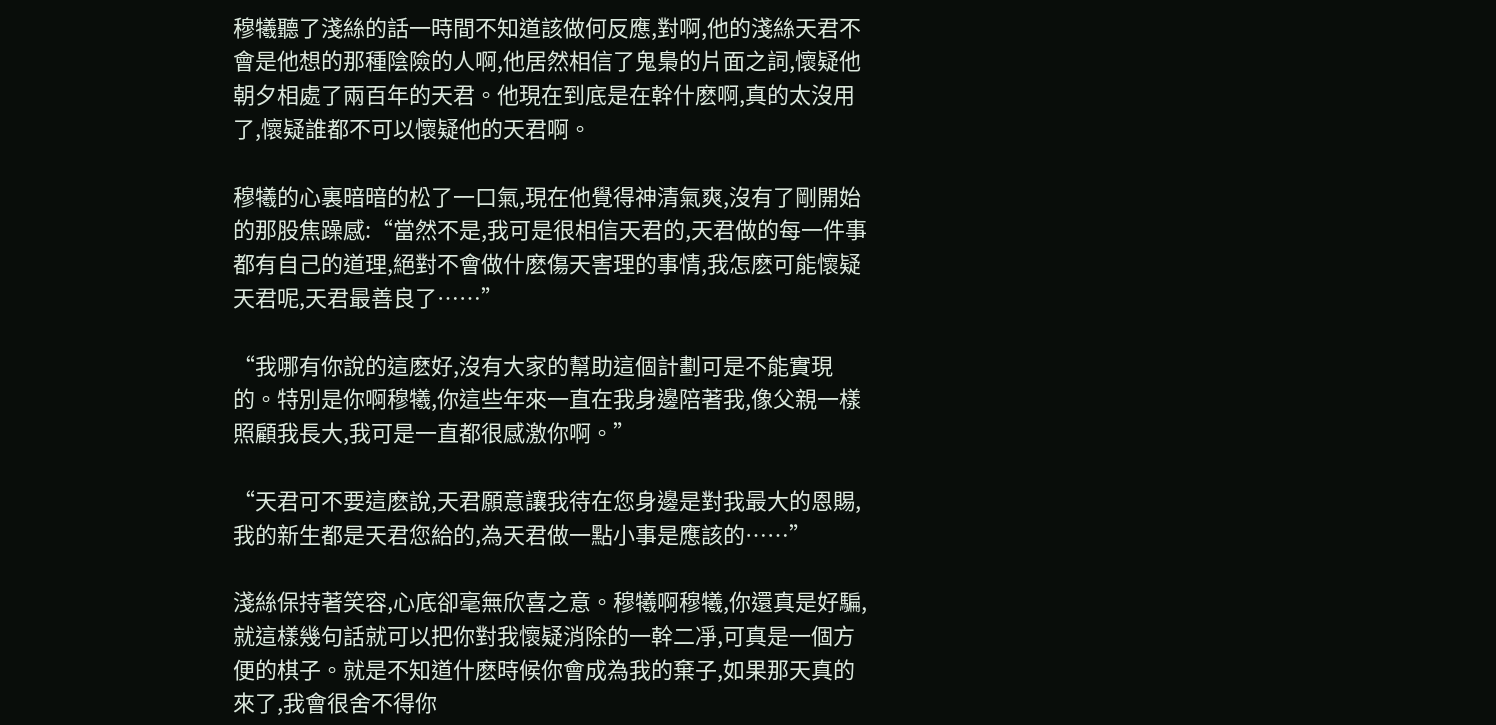穆犧聽了淺絲的話一時間不知道該做何反應,對啊,他的淺絲天君不會是他想的那種陰險的人啊,他居然相信了鬼梟的片面之詞,懷疑他朝夕相處了兩百年的天君。他現在到底是在幹什麽啊,真的太沒用了,懷疑誰都不可以懷疑他的天君啊。

穆犧的心裏暗暗的松了一口氣,現在他覺得神清氣爽,沒有了剛開始的那股焦躁感:“當然不是,我可是很相信天君的,天君做的每一件事都有自己的道理,絕對不會做什麽傷天害理的事情,我怎麽可能懷疑天君呢,天君最善良了……”

“我哪有你說的這麽好,沒有大家的幫助這個計劃可是不能實現的。特別是你啊穆犧,你這些年來一直在我身邊陪著我,像父親一樣照顧我長大,我可是一直都很感激你啊。”

“天君可不要這麽說,天君願意讓我待在您身邊是對我最大的恩賜,我的新生都是天君您給的,為天君做一點小事是應該的……”

淺絲保持著笑容,心底卻毫無欣喜之意。穆犧啊穆犧,你還真是好騙,就這樣幾句話就可以把你對我懷疑消除的一幹二凈,可真是一個方便的棋子。就是不知道什麽時候你會成為我的棄子,如果那天真的來了,我會很舍不得你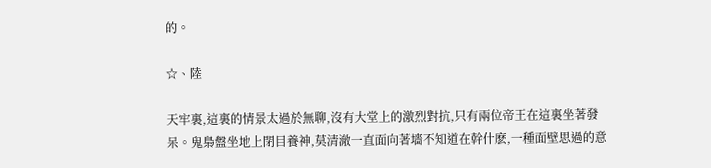的。

☆、陸

天牢裏,這裏的情景太過於無聊,沒有大堂上的激烈對抗,只有兩位帝王在這裏坐著發呆。鬼梟盤坐地上閉目養神,莫清澈一直面向著墻不知道在幹什麽,一種面壁思過的意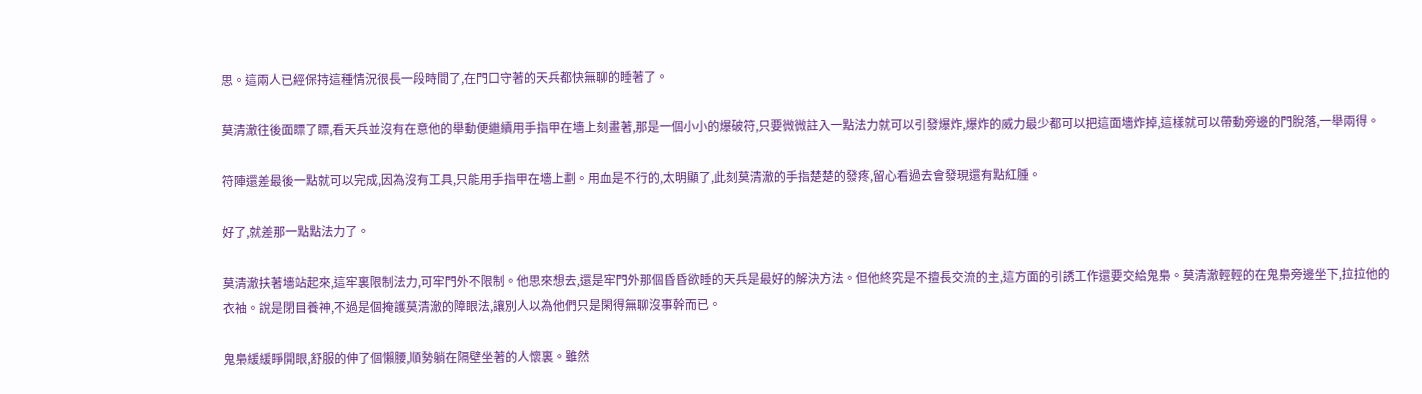思。這兩人已經保持這種情況很長一段時間了,在門口守著的天兵都快無聊的睡著了。

莫清澈往後面瞟了瞟,看天兵並沒有在意他的舉動便繼續用手指甲在墻上刻畫著,那是一個小小的爆破符,只要微微註入一點法力就可以引發爆炸,爆炸的威力最少都可以把這面墻炸掉,這樣就可以帶動旁邊的門脫落,一舉兩得。

符陣還差最後一點就可以完成,因為沒有工具,只能用手指甲在墻上劃。用血是不行的,太明顯了,此刻莫清澈的手指楚楚的發疼,留心看過去會發現還有點紅腫。

好了,就差那一點點法力了。

莫清澈扶著墻站起來,這牢裏限制法力,可牢門外不限制。他思來想去,還是牢門外那個昏昏欲睡的天兵是最好的解決方法。但他終究是不擅長交流的主,這方面的引誘工作還要交給鬼梟。莫清澈輕輕的在鬼梟旁邊坐下,拉拉他的衣袖。說是閉目養神,不過是個掩護莫清澈的障眼法,讓別人以為他們只是閑得無聊沒事幹而已。

鬼梟緩緩睜開眼,舒服的伸了個懶腰,順勢躺在隔壁坐著的人懷裏。雖然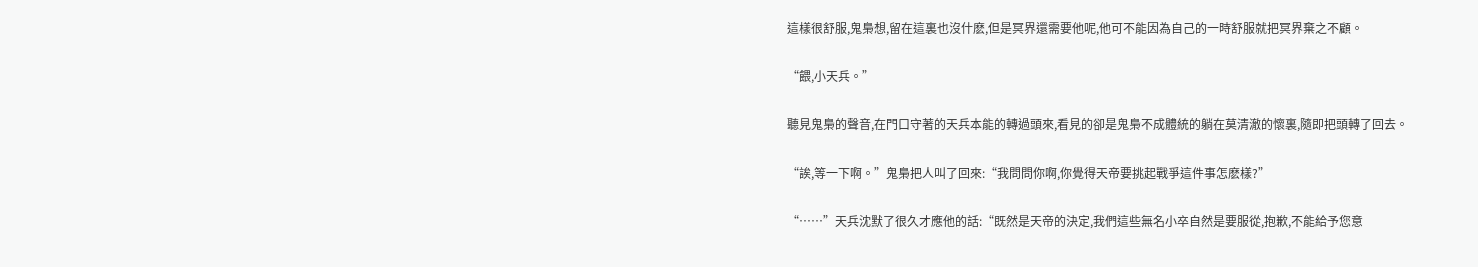這樣很舒服,鬼梟想,留在這裏也沒什麽,但是冥界還需要他呢,他可不能因為自己的一時舒服就把冥界棄之不顧。

“餵,小天兵。”

聽見鬼梟的聲音,在門口守著的天兵本能的轉過頭來,看見的卻是鬼梟不成體統的躺在莫清澈的懷裏,隨即把頭轉了回去。

“誒,等一下啊。”鬼梟把人叫了回來:“我問問你啊,你覺得天帝要挑起戰爭這件事怎麽樣?”

“……”天兵沈默了很久才應他的話:“既然是天帝的決定,我們這些無名小卒自然是要服從,抱歉,不能給予您意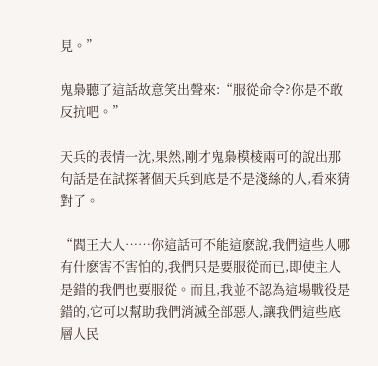見。”

鬼梟聽了這話故意笑出聲來:“服從命令?你是不敢反抗吧。”

天兵的表情一沈,果然,剛才鬼梟模棱兩可的說出那句話是在試探著個天兵到底是不是淺絲的人,看來猜對了。

“閻王大人……你這話可不能這麽說,我們這些人哪有什麽害不害怕的,我們只是要服從而已,即使主人是錯的我們也要服從。而且,我並不認為這場戰役是錯的,它可以幫助我們消滅全部惡人,讓我們這些底層人民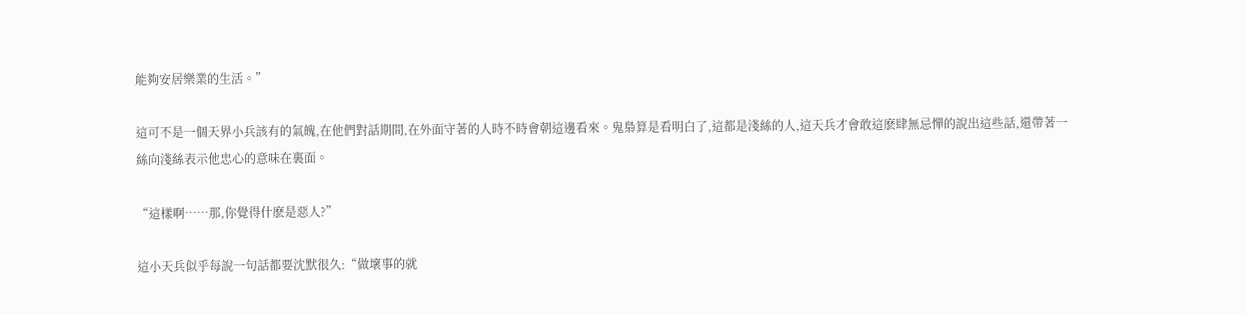能夠安居樂業的生活。”

這可不是一個天界小兵該有的氣魄,在他們對話期間,在外面守著的人時不時會朝這邊看來。鬼梟算是看明白了,這都是淺絲的人,這天兵才會敢這麽肆無忌憚的說出這些話,還帶著一絲向淺絲表示他忠心的意味在裏面。

“這樣啊……那,你覺得什麽是惡人?”

這小天兵似乎每說一句話都要沈默很久:“做壞事的就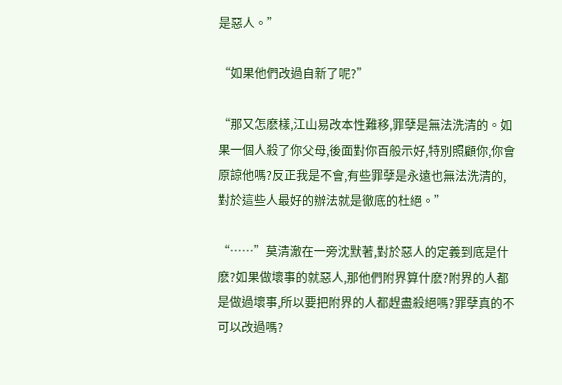是惡人。”

“如果他們改過自新了呢?”

“那又怎麽樣,江山易改本性難移,罪孽是無法洗清的。如果一個人殺了你父母,後面對你百般示好,特別照顧你,你會原諒他嗎?反正我是不會,有些罪孽是永遠也無法洗清的,對於這些人最好的辦法就是徹底的杜絕。”

“……”莫清澈在一旁沈默著,對於惡人的定義到底是什麽?如果做壞事的就惡人,那他們附界算什麽?附界的人都是做過壞事,所以要把附界的人都趕盡殺絕嗎?罪孽真的不可以改過嗎?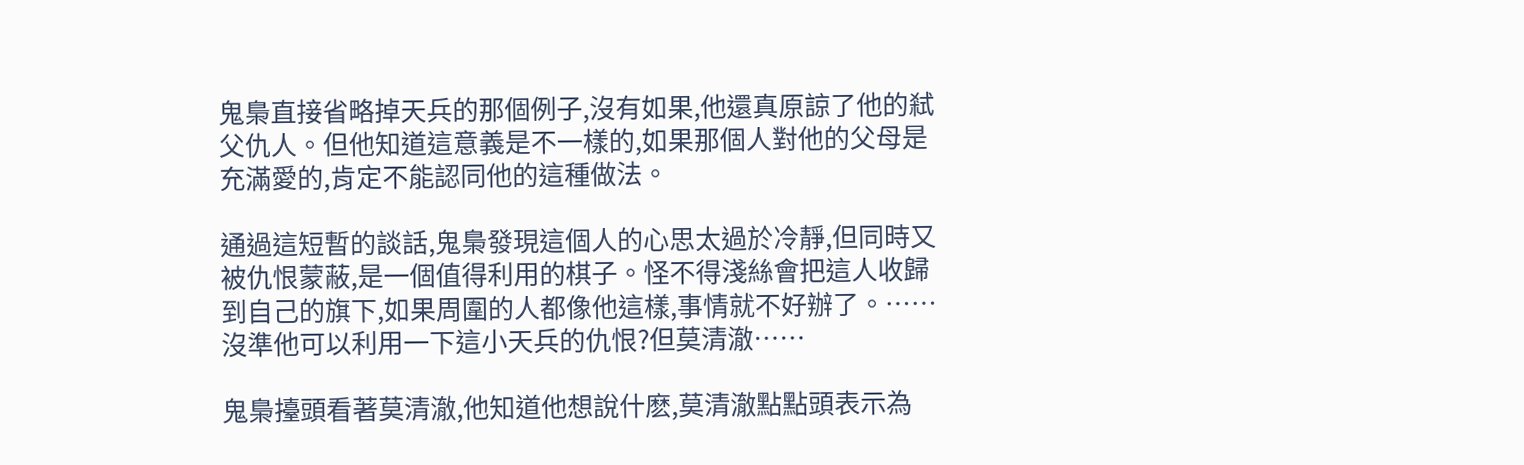鬼梟直接省略掉天兵的那個例子,沒有如果,他還真原諒了他的弒父仇人。但他知道這意義是不一樣的,如果那個人對他的父母是充滿愛的,肯定不能認同他的這種做法。

通過這短暫的談話,鬼梟發現這個人的心思太過於冷靜,但同時又被仇恨蒙蔽,是一個值得利用的棋子。怪不得淺絲會把這人收歸到自己的旗下,如果周圍的人都像他這樣,事情就不好辦了。……沒準他可以利用一下這小天兵的仇恨?但莫清澈……

鬼梟擡頭看著莫清澈,他知道他想說什麽,莫清澈點點頭表示為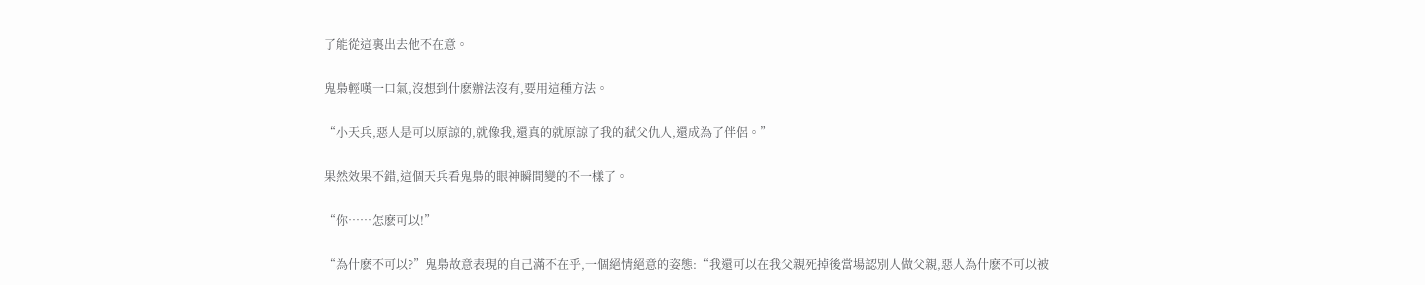了能從這裏出去他不在意。

鬼梟輕嘆一口氣,沒想到什麽辦法沒有,要用這種方法。

“小天兵,惡人是可以原諒的,就像我,還真的就原諒了我的弒父仇人,還成為了伴侶。”

果然效果不錯,這個天兵看鬼梟的眼神瞬間變的不一樣了。

“你……怎麽可以!”

“為什麽不可以?”鬼梟故意表現的自己滿不在乎,一個絕情絕意的姿態:“我還可以在我父親死掉後當場認別人做父親,惡人為什麽不可以被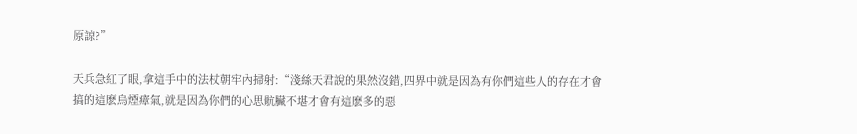原諒?”

天兵急紅了眼,拿這手中的法杖朝牢內掃射:“淺絲天君說的果然沒錯,四界中就是因為有你們這些人的存在才會搞的這麽烏煙瘴氣,就是因為你們的心思骯臟不堪才會有這麽多的惡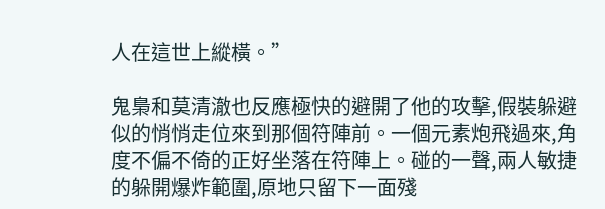人在這世上縱橫。”

鬼梟和莫清澈也反應極快的避開了他的攻擊,假裝躲避似的悄悄走位來到那個符陣前。一個元素炮飛過來,角度不偏不倚的正好坐落在符陣上。碰的一聲,兩人敏捷的躲開爆炸範圍,原地只留下一面殘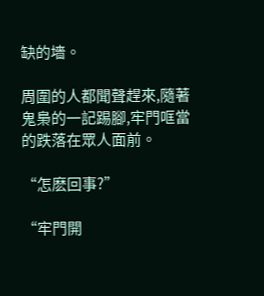缺的墻。

周圍的人都聞聲趕來,隨著鬼梟的一記踢腳,牢門哐當的跌落在眾人面前。

“怎麽回事?”

“牢門開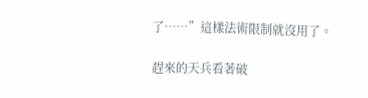了……”這樣法術限制就沒用了。

趕來的天兵看著破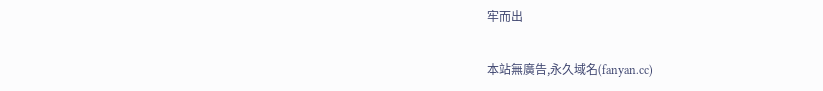牢而出

本站無廣告,永久域名(fanyan.cc)